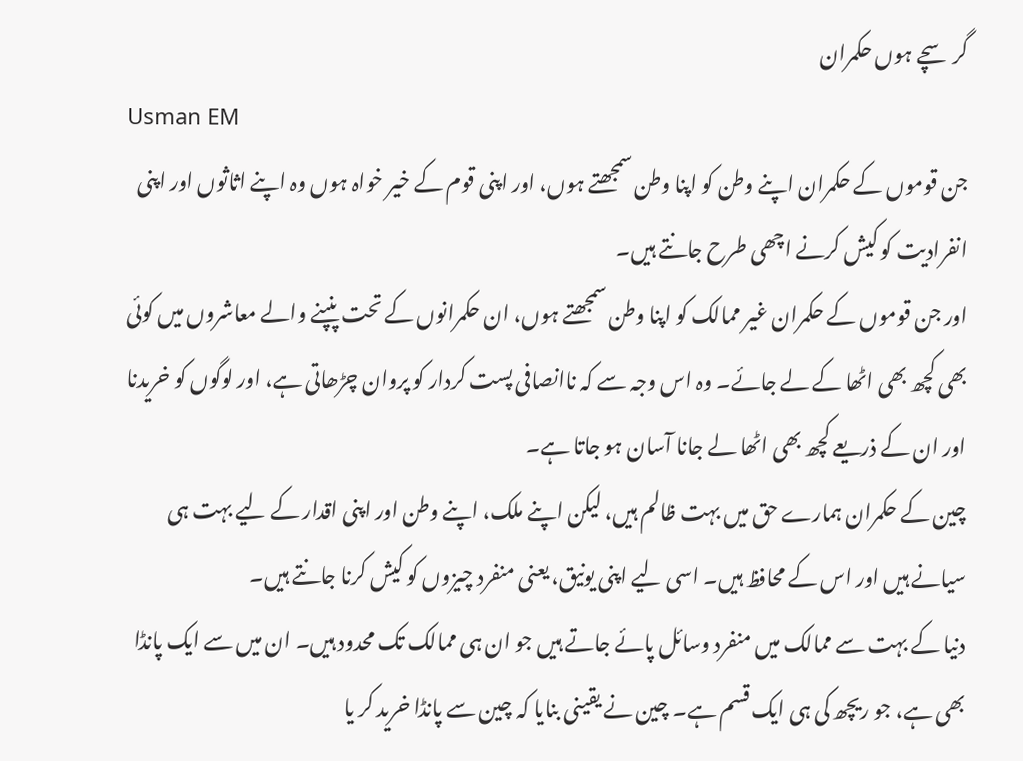گر سچے ہوں حکمران
Usman EM
جن قوموں کے حکمران اپنے وطن کو اپنا وطن سمجھتے ہوں، اور اپنی قوم کے خیر خواہ ہوں وہ اپنے اثاثوں اور اپنی انفرادیت کو کیش کرنے اچھی طرح جانتے ہیں۔
اور جن قوموں کے حکمران غیر ممالک کو اپنا وطن سمجھتے ہوں، ان حکمرانوں کے تحت پنپنے والے معاشروں میں کوئی بھی کچھ بھی اٹھا کے لے جائے۔ وہ اس وجہ سے کہ ناانصافی پست کردار کو پروان چڑھاتی ہے، اور لوگوں کو خریدنا اور ان کے ذریعے کچھ بھی اٹھا لے جانا آسان ہو جاتا ہے۔
چین کے حکمران ہمارے حق میں بہت ظالم ہیں، لیکن اپنے ملک، اپنے وطن اور اپنی اقدار کے لیے بہت ہی سیانے ہیں اور اس کے محافظ ہیں۔ اسی لیے اپنی یونیق، یعنی منفرد چیزوں کو کیش کرنا جانتے ہیں۔
دنیا کے بہت سے ممالک میں منفرد وسائل پائے جاتے ہیں جو ان ہی ممالک تک محدود ہیں۔ ان میں سے ایک پانڈا بھی ہے، جو ریچھ کی ہی ایک قسم ہے۔ چین نے یقینی بنایا کہ چین سے پانڈا خرید کر یا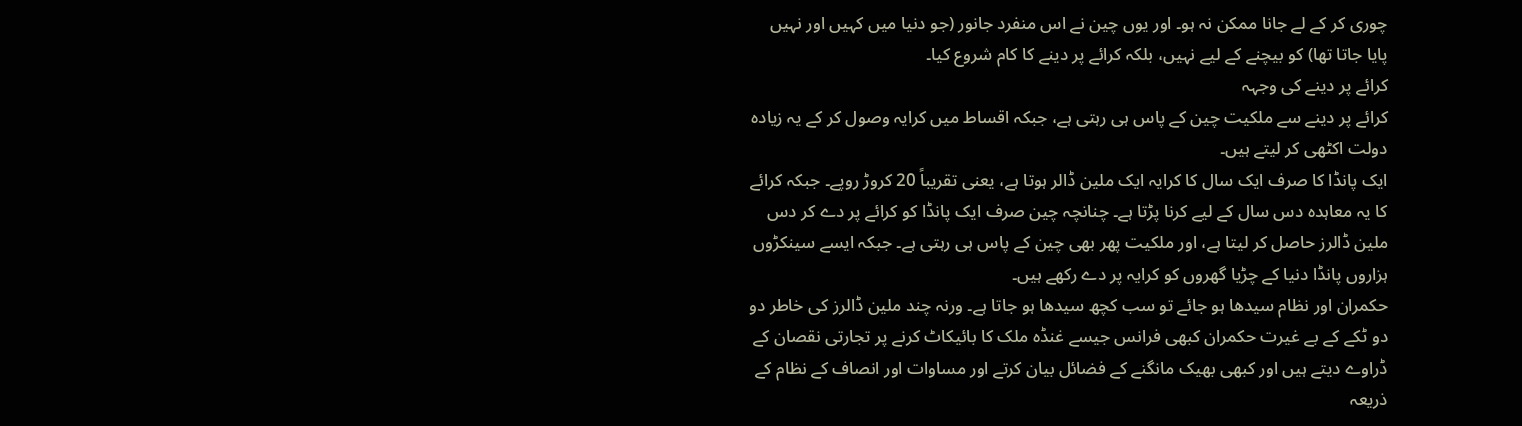چوری کر کے لے جانا ممکن نہ ہو۔ اور یوں چین نے اس منفرد جانور (جو دنیا میں کہیں اور نہیں پایا جاتا تھا) کو بیچنے کے لیے نہیں، بلکہ کرائے پر دینے کا کام شروع کیا۔
کرائے پر دینے کی وجہہ
کرائے پر دینے سے ملکیت چین کے پاس ہی رہتی ہے، جبکہ اقساط میں کرایہ وصول کر کے یہ زیادہ دولت اکٹھی کر لیتے ہیں۔
ایک پانڈا کا صرف ایک سال کا کرایہ ایک ملین ڈالر ہوتا ہے، یعنی تقریباً 20 کروڑ روپے۔ جبکہ کرائے کا یہ معاہدہ دس سال کے لیے کرنا پڑتا ہے۔ چنانچہ چین صرف ایک پانڈا کو کرائے پر دے کر دس ملین ڈالرز حاصل کر لیتا ہے، اور ملکیت پھر بھی چین کے پاس ہی رہتی ہے۔ جبکہ ایسے سینکڑوں ہزاروں پانڈا دنیا کے چڑیا گھروں کو کرایہ پر دے رکھے ہیں۔
حکمران اور نظام سیدھا ہو جائے تو سب کچھ سیدھا ہو جاتا ہے۔ ورنہ چند ملین ڈالرز کی خاطر دو دو ٹکے کے بے غیرت حکمران کبھی فرانس جیسے غنڈہ ملک کا بائیکاٹ کرنے پر تجارتی نقصان کے ڈراوے دیتے ہیں اور کبھی بھیک مانگنے کے فضائل بیان کرتے اور مساوات اور انصاف کے نظام کے ذریعہ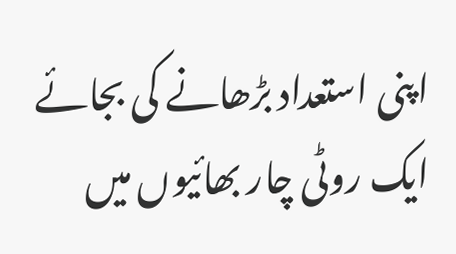اپنی استعداد بڑھانے کی بجائے ایک روٹی چار بھائیوں میں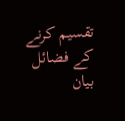تقسیم کرنے کے فضائل بیان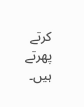کرتے پھرتے ہیں۔